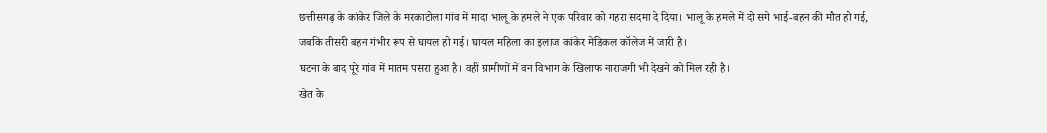छत्तीसगढ़ के कांकेर जिले के मरकाटोला गांव में मादा भालू के हमले ने एक परिवार को गहरा सदमा दे दिया। भालू के हमले में दो सगे भाई-बहन की मौत हो गई, जबकि तीसरी बहन गंभीर रूप से घायल हो गई। घायल महिला का इलाज कांकेर मेडिकल कॉलेज में जारी है।
घटना के बाद पूरे गांव में मातम पसरा हुआ है। वहीं ग्रामीणों में वन विभाग के खिलाफ नाराजगी भी देखने को मिल रही है।
खेत के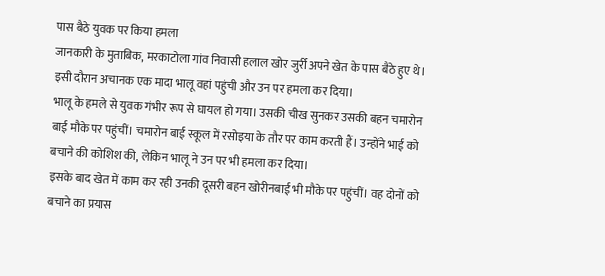पास बैठे युवक पर किया हमला
जानकारी के मुताबिक, मरकाटोला गांव निवासी हलाल खोर जुर्री अपने खेत के पास बैठे हुए थे। इसी दौरान अचानक एक मादा भालू वहां पहुंची और उन पर हमला कर दिया।
भालू के हमले से युवक गंभीर रूप से घायल हो गया। उसकी चीख सुनकर उसकी बहन चमारोन बाई मौके पर पहुंचीं। चमारोन बाई स्कूल में रसोइया के तौर पर काम करती हैं। उन्होंने भाई को बचाने की कोशिश की, लेकिन भालू ने उन पर भी हमला कर दिया।
इसके बाद खेत में काम कर रही उनकी दूसरी बहन खोरीनबाई भी मौके पर पहुंचीं। वह दोनों को बचाने का प्रयास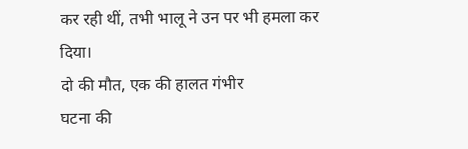कर रही थीं, तभी भालू ने उन पर भी हमला कर दिया।
दो की मौत, एक की हालत गंभीर
घटना की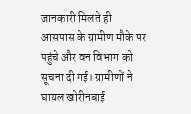जानकारी मिलते ही आसपास के ग्रामीण मौके पर पहुंचे और वन विभाग को सूचना दी गई। ग्रामीणों ने घायल खोरीनबाई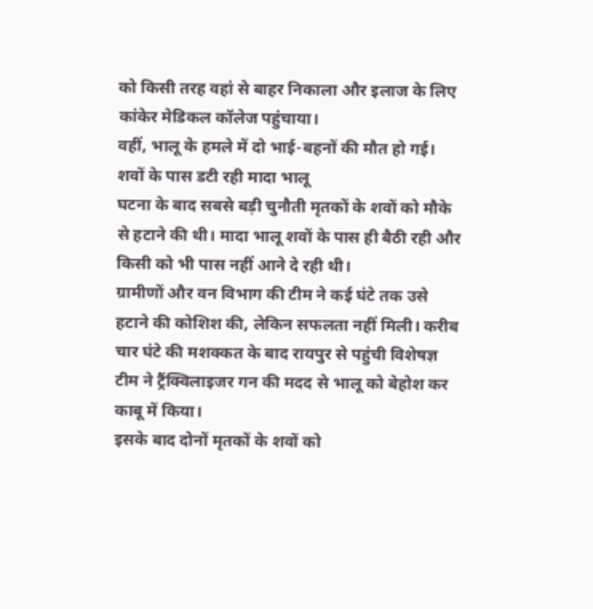को किसी तरह वहां से बाहर निकाला और इलाज के लिए कांकेर मेडिकल कॉलेज पहुंचाया।
वहीं, भालू के हमले में दो भाई-बहनों की मौत हो गई।
शवों के पास डटी रही मादा भालू
घटना के बाद सबसे बड़ी चुनौती मृतकों के शवों को मौके से हटाने की थी। मादा भालू शवों के पास ही बैठी रही और किसी को भी पास नहीं आने दे रही थी।
ग्रामीणों और वन विभाग की टीम ने कई घंटे तक उसे हटाने की कोशिश की, लेकिन सफलता नहीं मिली। करीब चार घंटे की मशक्कत के बाद रायपुर से पहुंची विशेषज्ञ टीम ने ट्रैंक्विलाइजर गन की मदद से भालू को बेहोश कर काबू में किया।
इसके बाद दोनों मृतकों के शवों को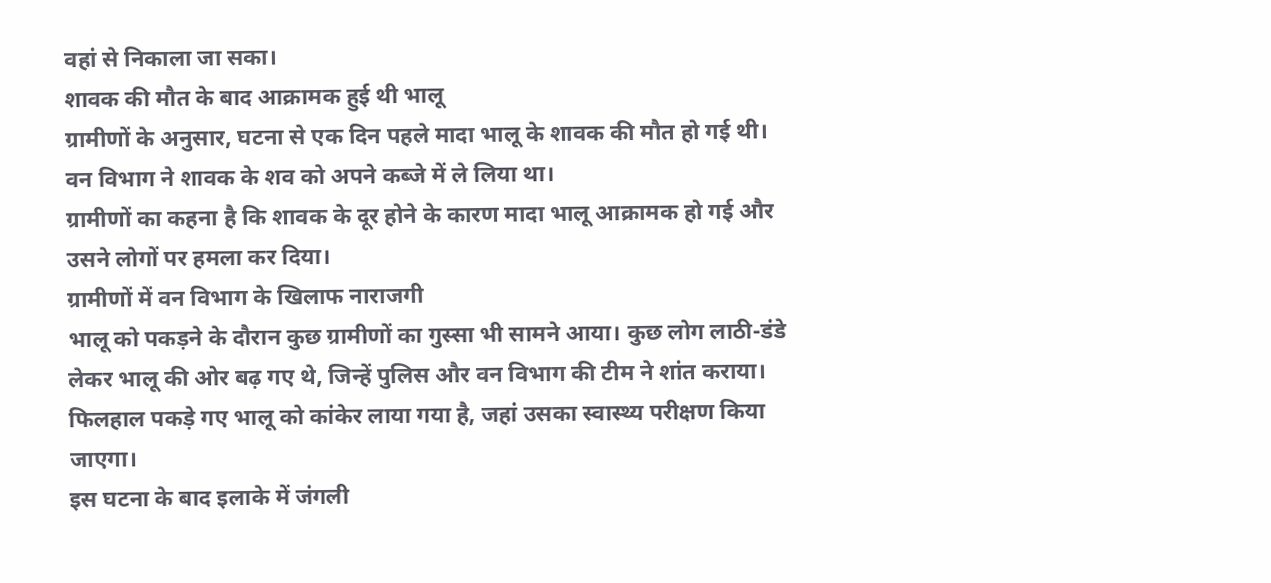वहां से निकाला जा सका।
शावक की मौत के बाद आक्रामक हुई थी भालू
ग्रामीणों के अनुसार, घटना से एक दिन पहले मादा भालू के शावक की मौत हो गई थी। वन विभाग ने शावक के शव को अपने कब्जे में ले लिया था।
ग्रामीणों का कहना है कि शावक के दूर होने के कारण मादा भालू आक्रामक हो गई और उसने लोगों पर हमला कर दिया।
ग्रामीणों में वन विभाग के खिलाफ नाराजगी
भालू को पकड़ने के दौरान कुछ ग्रामीणों का गुस्सा भी सामने आया। कुछ लोग लाठी-डंडे लेकर भालू की ओर बढ़ गए थे, जिन्हें पुलिस और वन विभाग की टीम ने शांत कराया।
फिलहाल पकड़े गए भालू को कांकेर लाया गया है, जहां उसका स्वास्थ्य परीक्षण किया जाएगा।
इस घटना के बाद इलाके में जंगली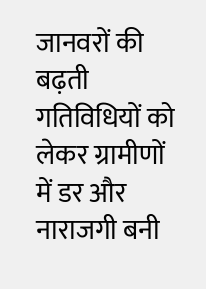जानवरों की बढ़ती गतिविधियों को लेकर ग्रामीणों में डर और नाराजगी बनी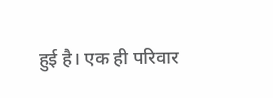हुई है। एक ही परिवार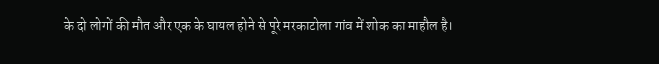के दो लोगों की मौत और एक के घायल होने से पूरे मरकाटोला गांव में शोक का माहौल है।